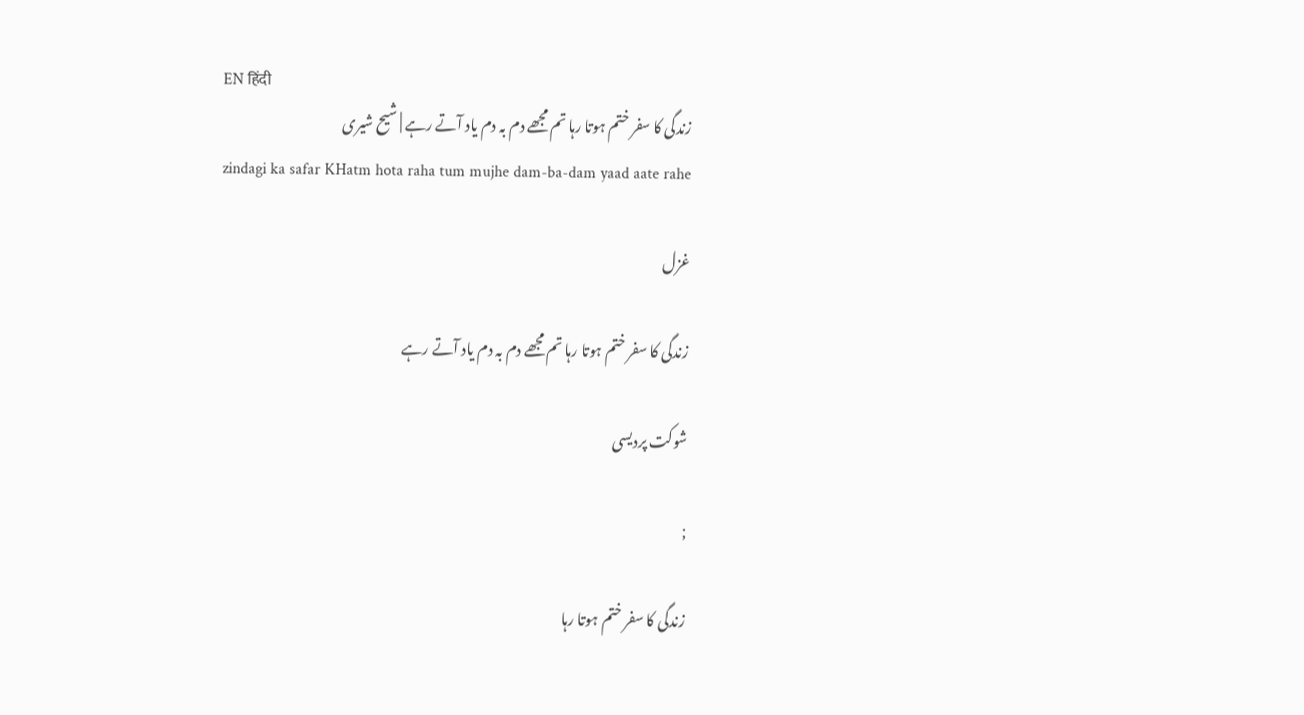EN हिंदी
زندگی کا سفر ختم ہوتا رہا تم مجھے دم بہ دم یاد آتے رہے | شیح شیری
zindagi ka safar KHatm hota raha tum mujhe dam-ba-dam yaad aate rahe

غزل

زندگی کا سفر ختم ہوتا رہا تم مجھے دم بہ دم یاد آتے رہے

شوکت پردیسی

;

زندگی کا سفر ختم ہوتا رہا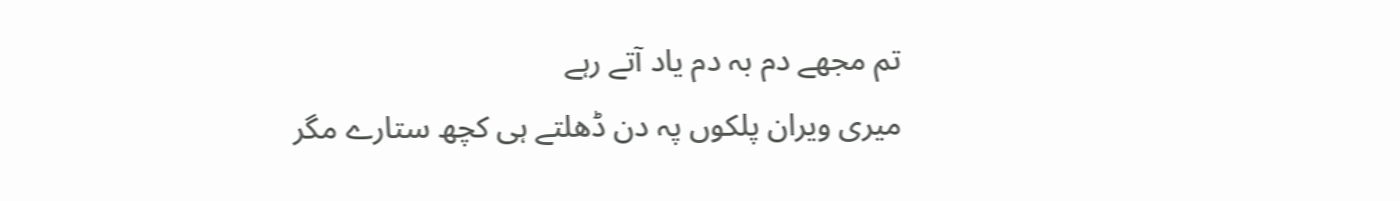تم مجھے دم بہ دم یاد آتے رہے
میری ویران پلکوں پہ دن ڈھلتے ہی کچھ ستارے مگر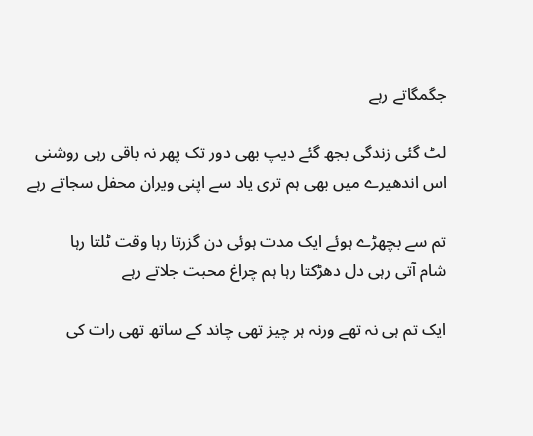جگمگاتے رہے

لٹ گئی زندگی بجھ گئے دیپ بھی دور تک پھر نہ باقی رہی روشنی
اس اندھیرے میں بھی ہم تری یاد سے اپنی ویران محفل سجاتے رہے

تم سے بچھڑے ہوئے ایک مدت ہوئی دن گزرتا رہا وقت ٹلتا رہا
شام آتی رہی دل دھڑکتا رہا ہم چراغ محبت جلاتے رہے

ایک تم ہی نہ تھے ورنہ ہر چیز تھی چاند کے ساتھ تھی رات کی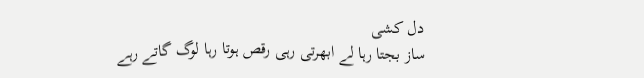دل کشی
ساز بجتا رہا لے ابھرتی رہی رقص ہوتا رہا لوگ گاتے رہے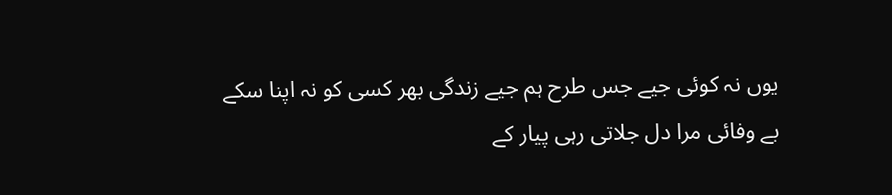یوں نہ کوئی جیے جس طرح ہم جیے زندگی بھر کسی کو نہ اپنا سکے
بے وفائی مرا دل جلاتی رہی پیار کے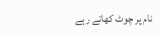نام پر چوٹ کھاتے رہے